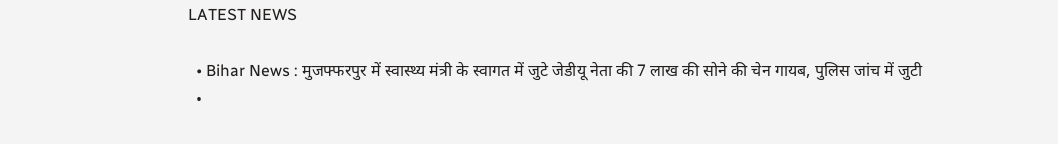LATEST NEWS

  • Bihar News : मुजफ्फरपुर में स्वास्थ्य मंत्री के स्वागत में जुटे जेडीयू नेता की 7 लाख की सोने की चेन गायब, पुलिस जांच में जुटी
  •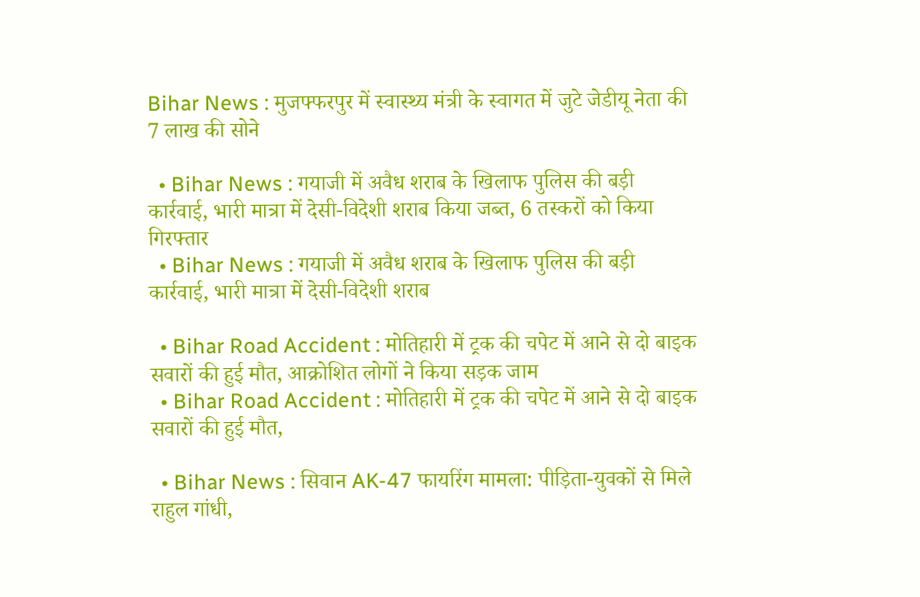Bihar News : मुजफ्फरपुर में स्वास्थ्य मंत्री के स्वागत में जुटे जेडीयू नेता की 7 लाख की सोने

  • Bihar News : गयाजी में अवैध शराब के खिलाफ पुलिस की बड़ी कार्रवाई, भारी मात्रा में देसी-विदेशी शराब किया जब्त, 6 तस्करों को किया गिरफ्तार
  • Bihar News : गयाजी में अवैध शराब के खिलाफ पुलिस की बड़ी कार्रवाई, भारी मात्रा में देसी-विदेशी शराब

  • Bihar Road Accident : मोतिहारी में ट्रक की चपेट में आने से दो बाइक सवारों की हुई मौत, आक्रोशित लोगों ने किया सड़क जाम
  • Bihar Road Accident : मोतिहारी में ट्रक की चपेट में आने से दो बाइक सवारों की हुई मौत,

  • Bihar News : सिवान AK-47 फायरिंग मामला: पीड़िता-युवकों से मिले राहुल गांधी,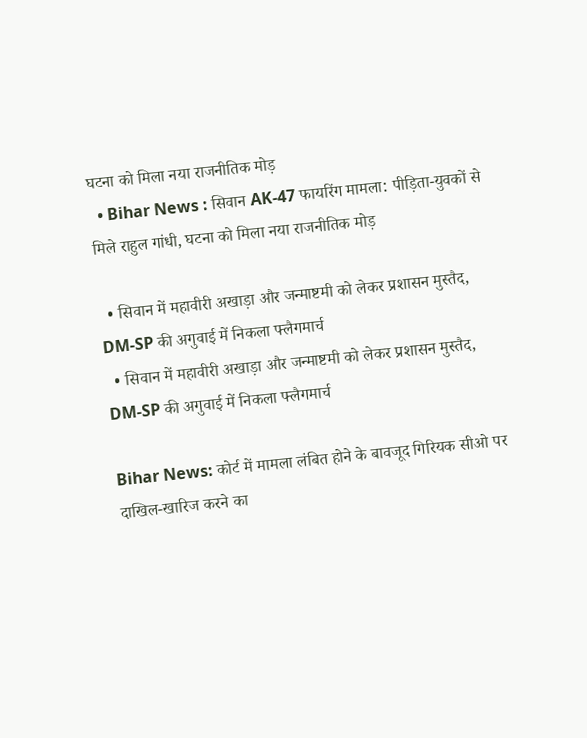घटना को मिला नया राजनीतिक मोड़
  • Bihar News : सिवान AK-47 फायरिंग मामला: पीड़िता-युवकों से मिले राहुल गांधी, घटना को मिला नया राजनीतिक मोड़

  • सिवान में महावीरी अखाड़ा और जन्माष्टमी को लेकर प्रशासन मुस्तैद, DM-SP की अगुवाई में निकला फ्लैगमार्च
  • सिवान में महावीरी अखाड़ा और जन्माष्टमी को लेकर प्रशासन मुस्तैद, DM-SP की अगुवाई में निकला फ्लैगमार्च

Bihar News: कोर्ट में मामला लंबित होने के बावजूद गिरियक सीओ पर दाखिल-खारिज करने का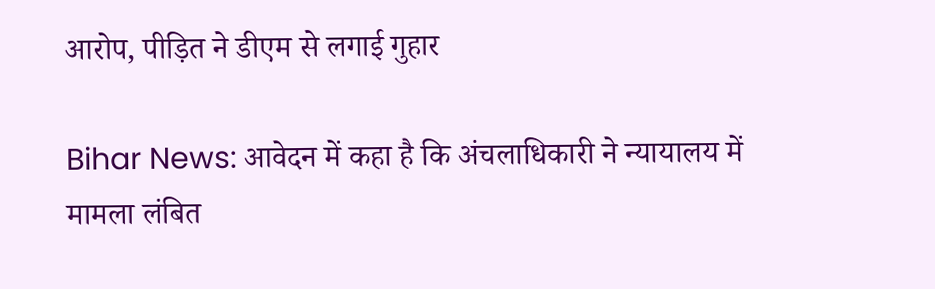आरोप, पीड़ित ने डीएम से लगाई गुहार

Bihar News: आवेदन में कहा है कि अंचलाधिकारी ने न्यायालय में मामला लंबित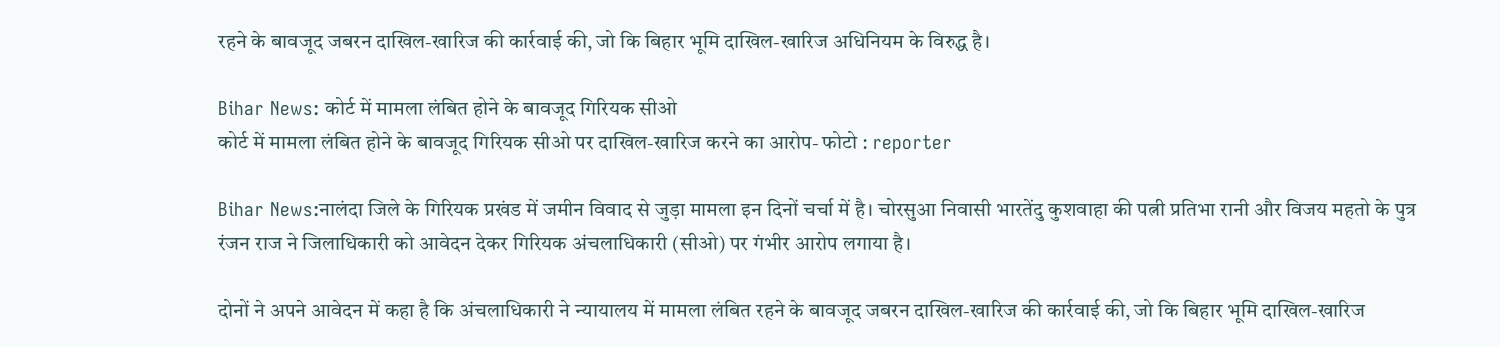रहने के बावजूद जबरन दाखिल-खारिज की कार्रवाई की, जो कि बिहार भूमि दाखिल-खारिज अधिनियम के विरुद्ध है।

Bihar News: कोर्ट में मामला लंबित होने के बावजूद गिरियक सीओ
कोर्ट में मामला लंबित होने के बावजूद गिरियक सीओ पर दाखिल-खारिज करने का आरोप- फोटो : reporter

Bihar News:नालंदा जिले के गिरियक प्रखंड में जमीन विवाद से जुड़ा मामला इन दिनों चर्चा में है। चोरसुआ निवासी भारतेंदु कुशवाहा की पत्नी प्रतिभा रानी और विजय महतो के पुत्र रंजन राज ने जिलाधिकारी को आवेदन देकर गिरियक अंचलाधिकारी (सीओ) पर गंभीर आरोप लगाया है।

दोनों ने अपने आवेदन में कहा है कि अंचलाधिकारी ने न्यायालय में मामला लंबित रहने के बावजूद जबरन दाखिल-खारिज की कार्रवाई की, जो कि बिहार भूमि दाखिल-खारिज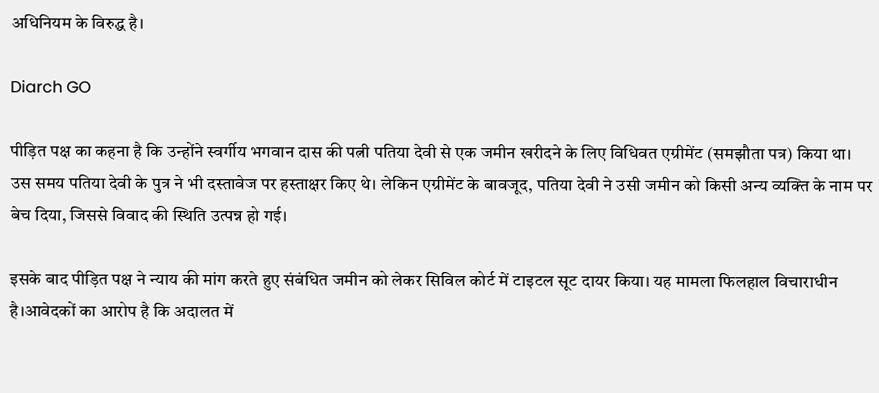अधिनियम के विरुद्ध है।

Diarch GO

पीड़ित पक्ष का कहना है कि उन्होंने स्वर्गीय भगवान दास की पत्नी पतिया देवी से एक जमीन खरीदने के लिए विधिवत एग्रीमेंट (समझौता पत्र) किया था। उस समय पतिया देवी के पुत्र ने भी दस्तावेज पर हस्ताक्षर किए थे। लेकिन एग्रीमेंट के बावजूद, पतिया देवी ने उसी जमीन को किसी अन्य व्यक्ति के नाम पर बेच दिया, जिससे विवाद की स्थिति उत्पन्न हो गई।

इसके बाद पीड़ित पक्ष ने न्याय की मांग करते हुए संबंधित जमीन को लेकर सिविल कोर्ट में टाइटल सूट दायर किया। यह मामला फिलहाल विचाराधीन है।आवेदकों का आरोप है कि अदालत में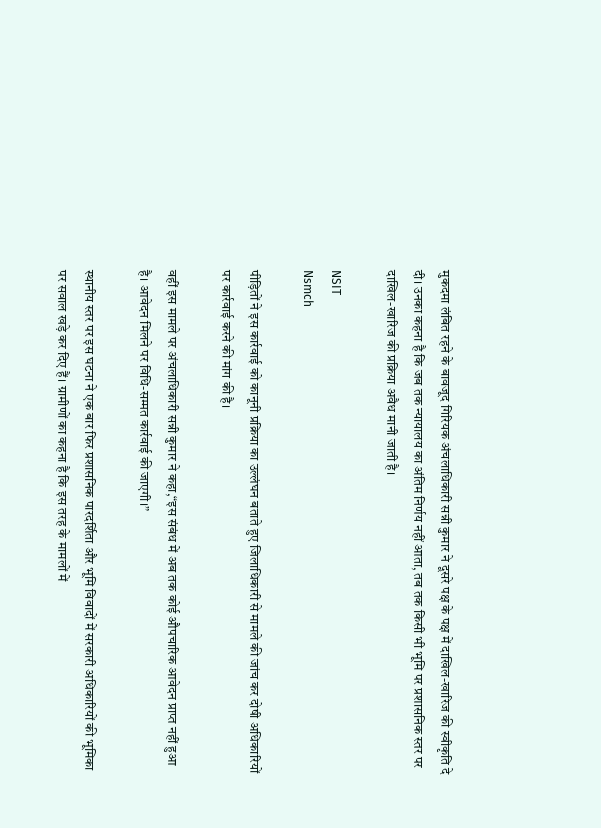मुकदमा लंबित रहने के बावजूद गिरियक अंचलाधिकारी सन्नी कुमार ने दूसरे पक्ष के पक्ष में दाखिल-खारिज की स्वीकृति दे दी। उनका कहना है कि जब तक न्यायालय का अंतिम निर्णय नहीं आता, तब तक किसी भी भूमि पर प्रशासनिक स्तर पर दाखिल-खारिज की प्रक्रिया अवैध मानी जाती है।

NSIT
Nsmch

पीड़ितों ने इस कार्रवाई को कानूनी प्रक्रिया का उल्लंघन बताते हुए जिलाधिकारी से मामले की जांच कर दोषी अधिकारियों पर कार्रवाई करने की मांग की है।

वहीं इस मामले पर अंचलाधिकारी सन्नी कुमार ने कहा,“इस संबंध में अब तक कोई औपचारिक आवेदन प्राप्त नहीं हुआ है। आवेदन मिलने पर विधि-सम्मत कार्रवाई की जाएगी।”

स्थानीय स्तर पर इस घटना ने एक बार फिर प्रशासनिक पारदर्शिता और भूमि विवादों में सरकारी अधिकारियों की भूमिका पर सवाल खड़े कर दिए हैं। ग्रामीणों का कहना है कि इस तरह के मामलों में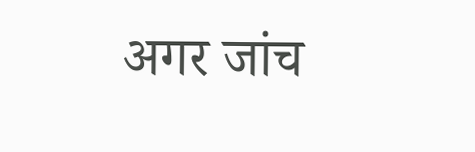अगर जांच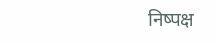निष्पक्ष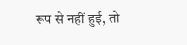रूप से नहीं हुई, तो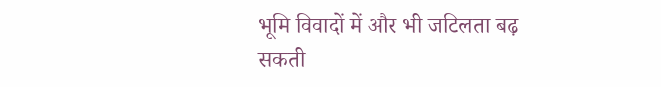भूमि विवादों में और भी जटिलता बढ़ सकती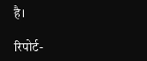है।

रिपोर्ट-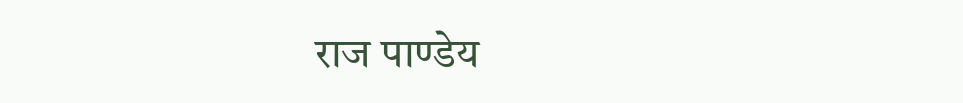राज पाण्डेय